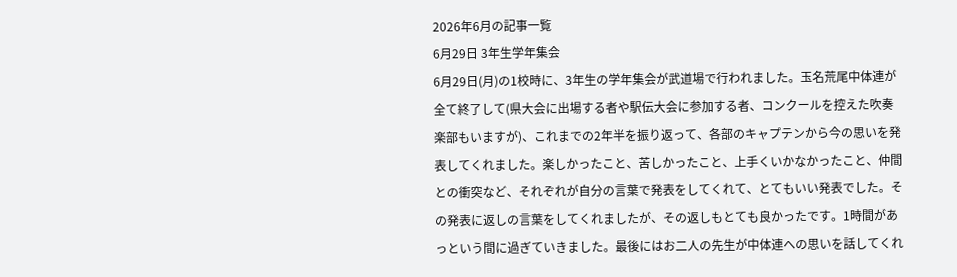2026年6月の記事一覧
6月29日 3年生学年集会
6月29日(月)の1校時に、3年生の学年集会が武道場で行われました。玉名荒尾中体連が全て終了して(県大会に出場する者や駅伝大会に参加する者、コンクールを控えた吹奏楽部もいますが)、これまでの2年半を振り返って、各部のキャプテンから今の思いを発表してくれました。楽しかったこと、苦しかったこと、上手くいかなかったこと、仲間との衝突など、それぞれが自分の言葉で発表をしてくれて、とてもいい発表でした。その発表に返しの言葉をしてくれましたが、その返しもとても良かったです。1時間があっという間に過ぎていきました。最後にはお二人の先生が中体連への思いを話してくれ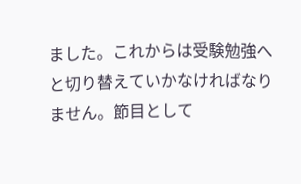ました。これからは受験勉強へと切り替えていかなければなりません。節目として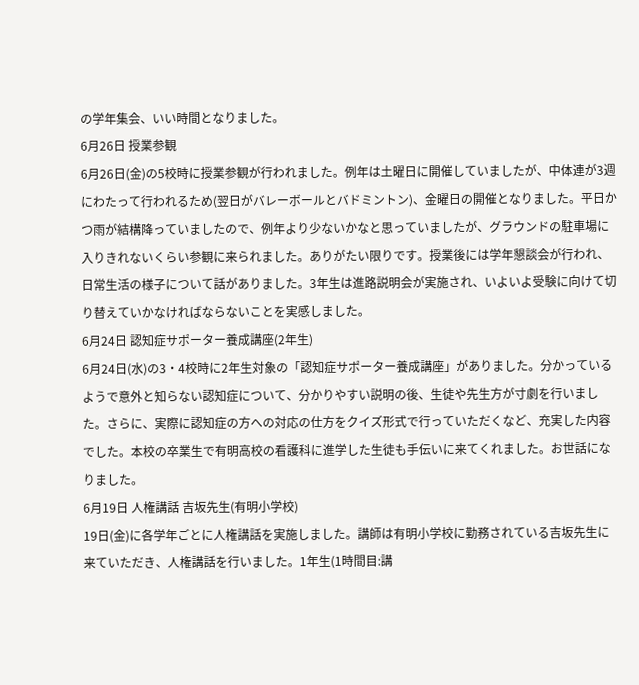の学年集会、いい時間となりました。
6月26日 授業参観
6月26日(金)の5校時に授業参観が行われました。例年は土曜日に開催していましたが、中体連が3週にわたって行われるため(翌日がバレーボールとバドミントン)、金曜日の開催となりました。平日かつ雨が結構降っていましたので、例年より少ないかなと思っていましたが、グラウンドの駐車場に入りきれないくらい参観に来られました。ありがたい限りです。授業後には学年懇談会が行われ、日常生活の様子について話がありました。3年生は進路説明会が実施され、いよいよ受験に向けて切り替えていかなければならないことを実感しました。
6月24日 認知症サポーター養成講座(2年生)
6月24日(水)の3・4校時に2年生対象の「認知症サポーター養成講座」がありました。分かっているようで意外と知らない認知症について、分かりやすい説明の後、生徒や先生方が寸劇を行いました。さらに、実際に認知症の方への対応の仕方をクイズ形式で行っていただくなど、充実した内容でした。本校の卒業生で有明高校の看護科に進学した生徒も手伝いに来てくれました。お世話になりました。
6月19日 人権講話 吉坂先生(有明小学校)
19日(金)に各学年ごとに人権講話を実施しました。講師は有明小学校に勤務されている吉坂先生に来ていただき、人権講話を行いました。1年生(1時間目:講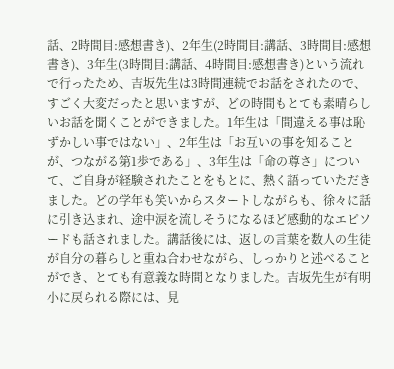話、2時間目:感想書き)、2年生(2時間目:講話、3時間目:感想書き)、3年生(3時間目:講話、4時間目:感想書き)という流れで行ったため、吉坂先生は3時間連続でお話をされたので、すごく大変だったと思いますが、どの時間もとても素晴らしいお話を聞くことができました。1年生は「間違える事は恥ずかしい事ではない」、2年生は「お互いの事を知ることが、つながる第1歩である」、3年生は「命の尊さ」について、ご自身が経験されたことをもとに、熱く語っていただきました。どの学年も笑いからスタートしながらも、徐々に話に引き込まれ、途中涙を流しそうになるほど感動的なエピソードも話されました。講話後には、返しの言葉を数人の生徒が自分の暮らしと重ね合わせながら、しっかりと述べることができ、とても有意義な時間となりました。吉坂先生が有明小に戻られる際には、見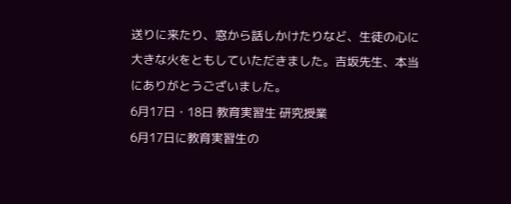送りに来たり、窓から話しかけたりなど、生徒の心に大きな火をともしていただきました。吉坂先生、本当にありがとうございました。
6月17日・18日 教育実習生 研究授業
6月17日に教育実習生の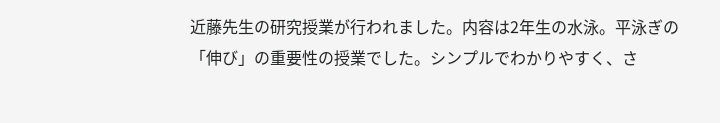近藤先生の研究授業が行われました。内容は2年生の水泳。平泳ぎの「伸び」の重要性の授業でした。シンプルでわかりやすく、さ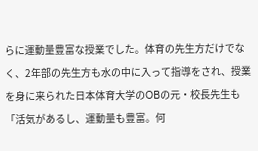らに運動量豊富な授業でした。体育の先生方だけでなく、2年部の先生方も水の中に入って指導をされ、授業を身に来られた日本体育大学のOBの元・校長先生も「活気があるし、運動量も豊富。何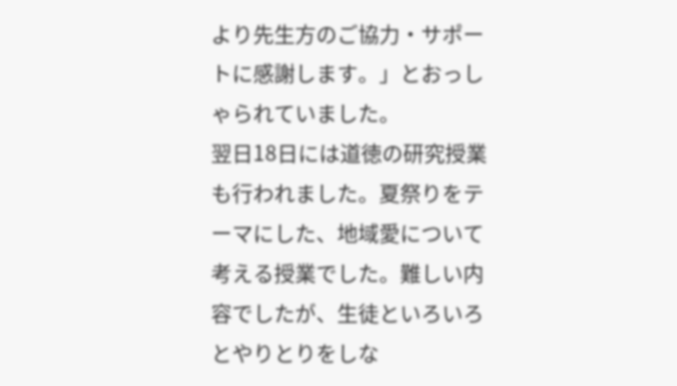より先生方のご協力・サポートに感謝します。」とおっしゃられていました。
翌日18日には道徳の研究授業も行われました。夏祭りをテーマにした、地域愛について考える授業でした。難しい内容でしたが、生徒といろいろとやりとりをしな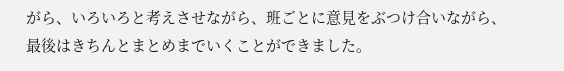がら、いろいろと考えさせながら、班ごとに意見をぶつけ合いながら、最後はきちんとまとめまでいくことができました。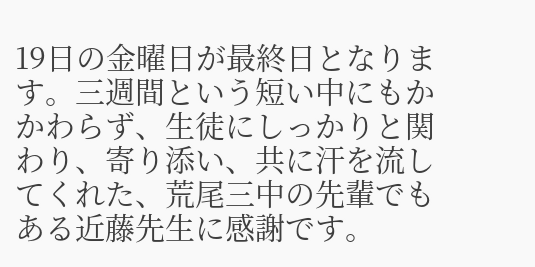19日の金曜日が最終日となります。三週間という短い中にもかかわらず、生徒にしっかりと関わり、寄り添い、共に汗を流してくれた、荒尾三中の先輩でもある近藤先生に感謝です。